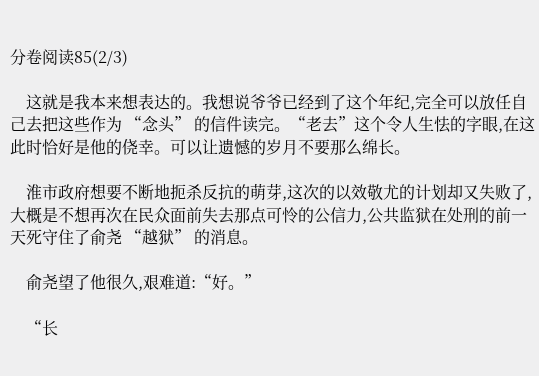分卷阅读85(2/3)

    这就是我本来想表达的。我想说爷爷已经到了这个年纪,完全可以放任自己去把这些作为 “念头” 的信件读完。“老去”这个令人生怯的字眼,在这此时恰好是他的侥幸。可以让遗憾的岁月不要那么绵长。

    淮市政府想要不断地扼杀反抗的萌芽,这次的以效敬尤的计划却又失败了,大概是不想再次在民众面前失去那点可怜的公信力,公共监狱在处刑的前一天死守住了俞尧 “越狱” 的消息。

    俞尧望了他很久,艰难道:“好。”

    “长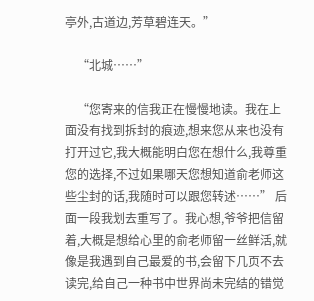亭外,古道边,芳草碧连天。”

    “北城……”

    “您寄来的信我正在慢慢地读。我在上面没有找到拆封的痕迹,想来您从来也没有打开过它,我大概能明白您在想什么,我尊重您的选择,不过如果哪天您想知道俞老师这些尘封的话,我随时可以跟您转述……” 后面一段我划去重写了。我心想,爷爷把信留着,大概是想给心里的俞老师留一丝鲜活,就像是我遇到自己最爱的书,会留下几页不去读完,给自己一种书中世界尚未完结的错觉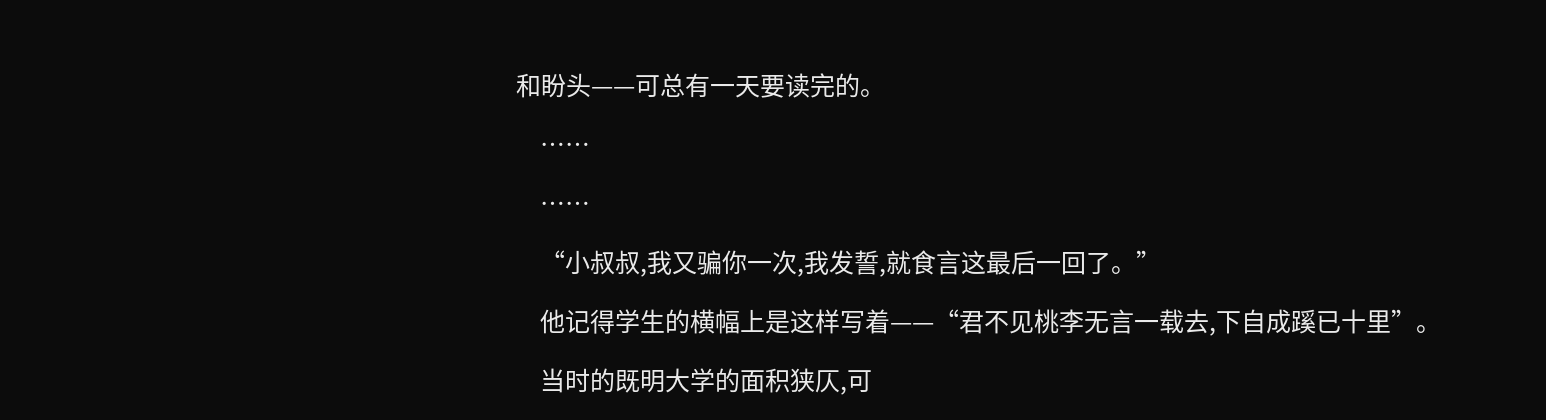和盼头——可总有一天要读完的。

    ……

    ……

    “小叔叔,我又骗你一次,我发誓,就食言这最后一回了。”

    他记得学生的横幅上是这样写着——“君不见桃李无言一载去,下自成蹊已十里”。

    当时的既明大学的面积狭仄,可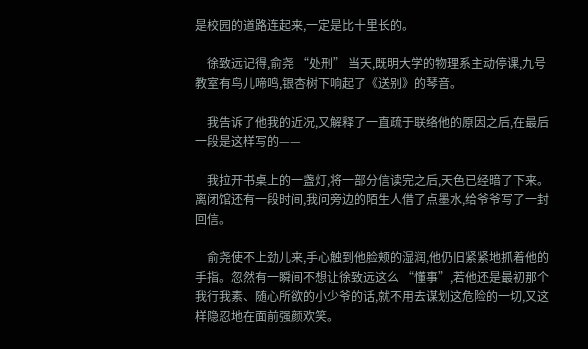是校园的道路连起来,一定是比十里长的。

    徐致远记得,俞尧 “处刑” 当天,既明大学的物理系主动停课,九号教室有鸟儿啼鸣,银杏树下响起了《送别》的琴音。

    我告诉了他我的近况,又解释了一直疏于联络他的原因之后,在最后一段是这样写的——

    我拉开书桌上的一盏灯,将一部分信读完之后,天色已经暗了下来。离闭馆还有一段时间,我问旁边的陌生人借了点墨水,给爷爷写了一封回信。

    俞尧使不上劲儿来,手心触到他脸颊的湿润,他仍旧紧紧地抓着他的手指。忽然有一瞬间不想让徐致远这么 “懂事”,若他还是最初那个我行我素、随心所欲的小少爷的话,就不用去谋划这危险的一切,又这样隐忍地在面前强颜欢笑。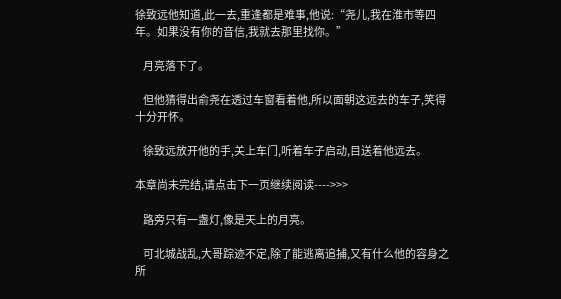徐致远他知道,此一去,重逢都是难事,他说:“尧儿,我在淮市等四年。如果没有你的音信,我就去那里找你。”

    月亮落下了。

    但他猜得出俞尧在透过车窗看着他,所以面朝这远去的车子,笑得十分开怀。

    徐致远放开他的手,关上车门,听着车子启动,目送着他远去。

本章尚未完结,请点击下一页继续阅读---->>>

    路旁只有一盏灯,像是天上的月亮。

    可北城战乱,大哥踪迹不定,除了能逃离追捕,又有什么他的容身之所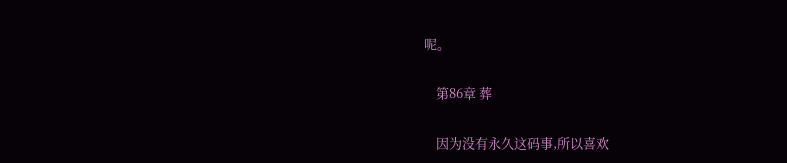呢。

    第86章 葬

    因为没有永久这码事,所以喜欢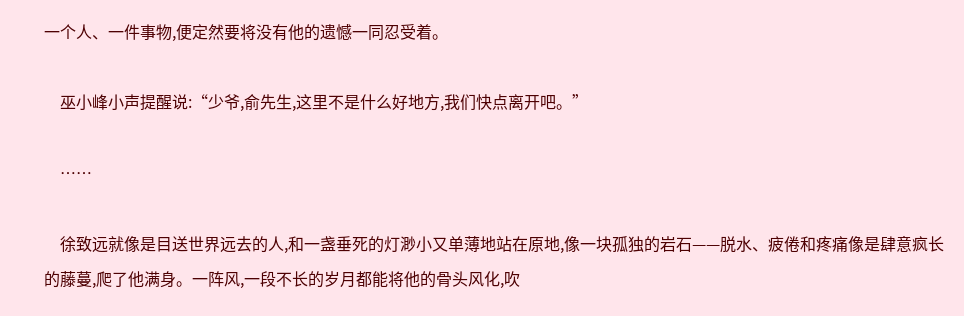一个人、一件事物,便定然要将没有他的遗憾一同忍受着。

    巫小峰小声提醒说:“少爷,俞先生,这里不是什么好地方,我们快点离开吧。”

    ……

    徐致远就像是目送世界远去的人,和一盏垂死的灯渺小又单薄地站在原地,像一块孤独的岩石——脱水、疲倦和疼痛像是肆意疯长的藤蔓,爬了他满身。一阵风,一段不长的岁月都能将他的骨头风化,吹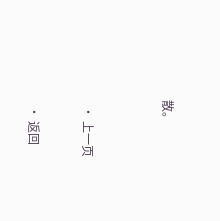散。


  • 上一页

  • 返回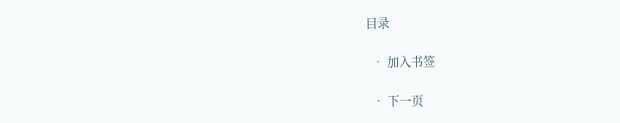目录

  • 加入书签

  • 下一页